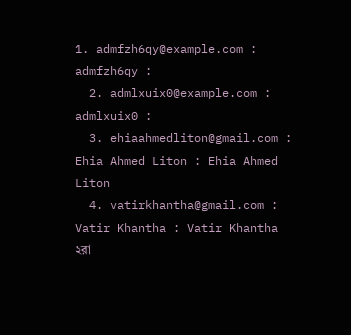1. admfzh6qy@example.com : admfzh6qy :
  2. admlxuix0@example.com : admlxuix0 :
  3. ehiaahmedliton@gmail.com : Ehia Ahmed Liton : Ehia Ahmed Liton
  4. vatirkhantha@gmail.com : Vatir Khantha : Vatir Khantha
২রা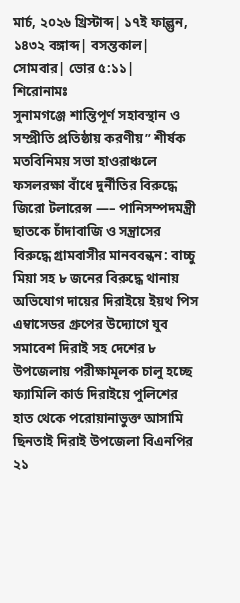মার্চ, ২০২৬ খ্রিস্টাব্দ| ১৭ই ফাল্গুন, ১৪৩২ বঙ্গাব্দ| বসন্তকাল| সোমবার| ভোর ৫:১১|
শিরোনামঃ
সুনামগঞ্জে শান্তিপূর্ণ সহাবস্থান ও সম্প্রীতি প্রতিষ্ঠায় করণীয়” শীর্ষক মতবিনিময় সভা হাওরাঞ্চলে ফসলরক্ষা বাঁধে দুর্নীতির বিরুদ্ধে জিরো টলারেন্স —– পানিসম্পদমন্ত্রী ছাতকে চাঁদাবাজি ও সন্ত্রাসের বিরুদ্ধে গ্রামবাসীর মানববন্ধন: বাচ্চু মিয়া সহ ৮ জনের বিরুদ্ধে থানায় অভিযোগ দায়ের দিরাইয়ে ইয়থ পিস এম্বাসেডর গ্রুপের উদ্যোগে যুব সমাবেশ দিরাই সহ দেশের ৮ উপজেলায় পরীক্ষামূলক চালু হচ্ছে ফ্যামিলি কার্ড দিরাইয়ে পুলিশের হাত থেকে পরোয়ানাভুক্ত আসামি ছিনতাই দিরাই উপজেলা বিএনপির ২১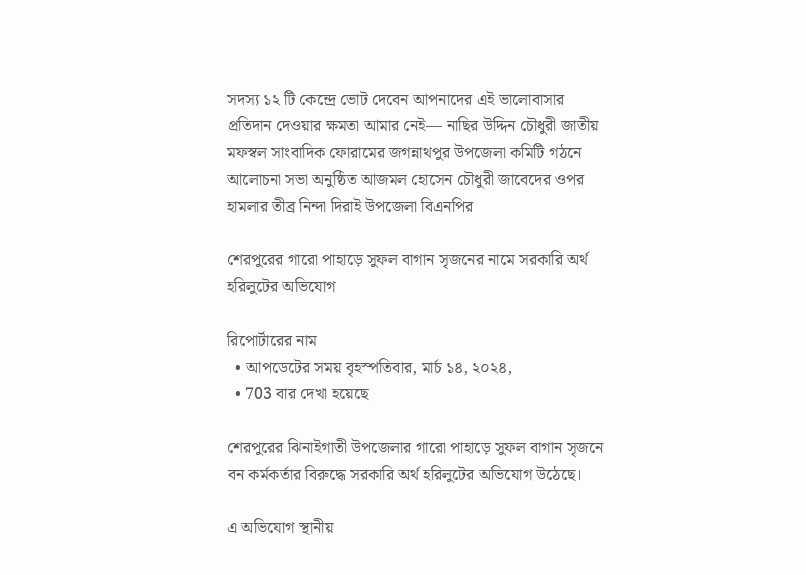সদস্য ১২ টি কেন্দ্রে ভোট দেবেন আপনাদের এই ভালোবাসার প্রতিদান দেওয়ার ক্ষমতা আমার নেই— নাছির উদ্দিন চৌধুরী জাতীয় মফস্বল সাংবাদিক ফোরামের জগন্নাথপুর উপজেলা কমিটি গঠনে আলোচনা সভা অনুষ্ঠিত আজমল হোসেন চৌধুরী জাবেদের ওপর হামলার তীব্র নিন্দা দিরাই উপজেলা বিএনপির

শেরপুরের গারো পাহাড়ে সুফল বাগান সৃজনের নামে সরকারি অর্থ হরিলুটের অভিযোগ

রিপোর্টারের নাম
  • আপডেটের সময় বৃহস্পতিবার, মার্চ ১৪, ২০২৪,
  • 703 বার দেখা হয়েছে

শেরপুরের ঝিনাইগাতী উপজেলার গারো পাহাড়ে সুফল বাগান সৃজনে বন কর্মকর্তার বিরুদ্ধে সরকারি অর্থ হরিলুটের অভিযোগ উঠেছে।

এ অভিযোগ স্থানীয়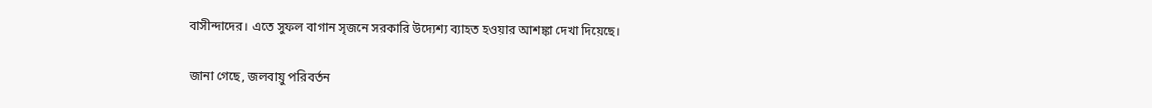বাসীন্দাদের। এতে সুফল বাগান সৃজনে সরকারি উদ্যেশ্য ব্যাহত হওয়ার আশঙ্কা দেখা দিয়েছে।

জানা গেছে, জলবায়ু পরিবর্তন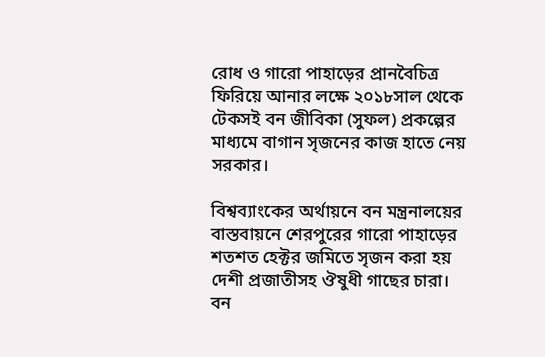রোধ ও গারো পাহাড়ের প্রানবৈচিত্র ফিরিয়ে আনার লক্ষে ২০১৮সাল থেকে টেকসই বন জীবিকা (সুফল) প্রকল্পের মাধ্যমে বাগান সৃজনের কাজ হাতে নেয় সরকার।

বিশ্বব্যাংকের অর্থায়নে বন মন্ত্রনালয়ের বাস্তবায়নে শেরপুরের গারো পাহাড়ের শতশত হেক্টর জমিতে সৃজন করা হয় দেশী প্রজাতীসহ ঔষুধী গাছের চারা।
বন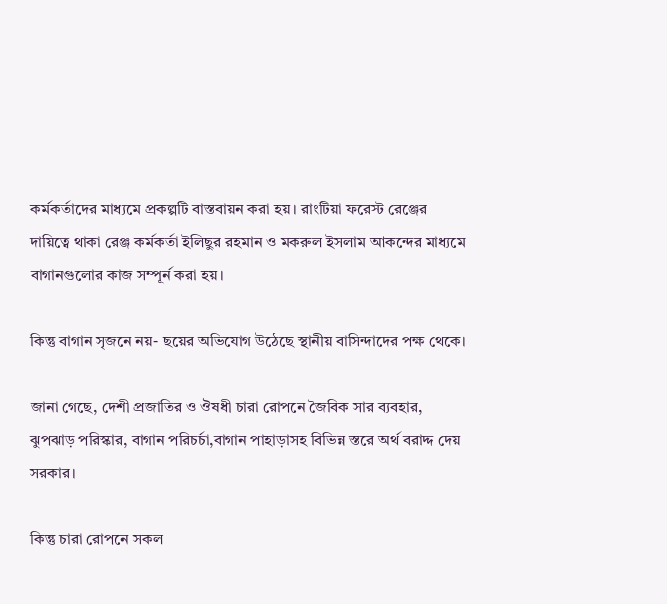কর্মকর্তাদের মাধ্যমে প্রকল্পটি বাস্তবায়ন করা হয়। রাংটিয়া ফরেস্ট রেঞ্জের দায়িত্বে থাকা রেঞ্জ কর্মকর্তা ইলিছুর রহমান ও মকরুল ইসলাম আকন্দের মাধ্যমে বাগানগুলোর কাজ সম্পূর্ন করা হয়।

কিন্তু বাগান সৃজনে নয়- ছয়ের অভিযোগ উঠেছে স্থানীয় বাসিন্দাদের পক্ষ থেকে।

জানা গেছে, দেশী প্রজাতির ও ঔষধী চারা রোপনে জৈবিক সার ব্যবহার, ঝুপঝাড় পরিস্কার, বাগান পরিচর্চা,বাগান পাহাড়াসহ বিভিন্ন স্তরে অর্থ বরাদ্দ দেয় সরকার।

কিন্তু চারা রোপনে সকল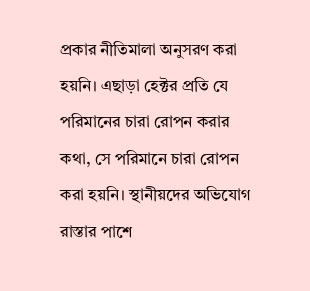প্রকার নীতিমালা অনুসরণ করা হয়নি। এছাড়া হেক্টর প্রতি যে পরিমানের চারা রোপন করার কথা, সে পরিমানে চারা রোপন করা হয়নি। স্থানীয়দের অভিযোগ রাস্তার পাশে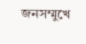জনসম্মুখে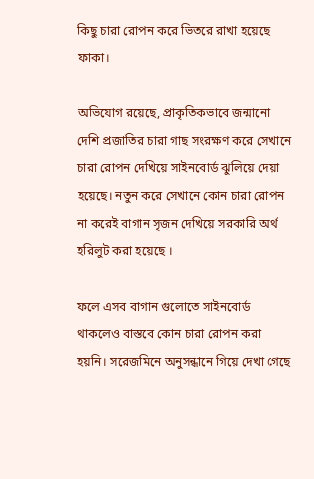কিছু চারা রোপন করে ভিতরে রাখা হয়েছে ফাকা।

অভিযোগ রয়েছে, প্রাকৃতিকভাবে জন্মানো দেশি প্রজাতির চারা গাছ সংরক্ষণ করে সেখানে চারা রোপন দেখিয়ে সাইনবোর্ড ঝুলিয়ে দেয়া হয়েছে। নতুন করে সেখানে কোন চারা রোপন না করেই বাগান সৃজন দেখিয়ে সরকারি অর্থ হরিলুট করা হয়েছে ।

ফলে এসব বাগান গুলোতে সাইনবোর্ড থাকলেও বাস্তবে কোন চারা রোপন করা হয়নি। সরেজমিনে অনুসন্ধানে গিয়ে দেখা গেছে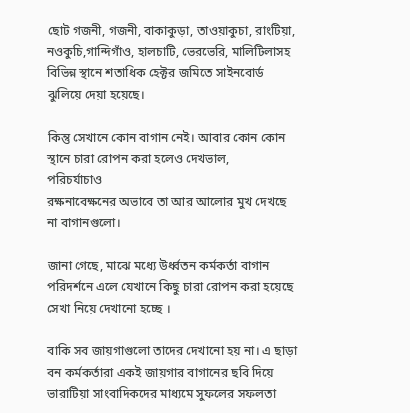ছোট গজনী, গজনী, বাকাকুড়া, তাওয়াকুচা, রাংটিয়া, নওকুচি,গান্দিগাঁও, হালচাটি, ভেরভেরি, মালিটিলাসহ বিভিন্ন স্থানে শতাধিক হেক্টর জমিতে সাইনবোর্ড ঝুলিয়ে দেয়া হয়েছে।

কিন্তু সেখানে কোন বাগান নেই। আবার কোন কোন স্থানে চারা রোপন করা হলেও দেখভাল,
পরিচর্যাচাও
রক্ষনাবেক্ষনের অভাবে তা আর আলোর মুখ দেখছে না বাগানগুলো।

জানা গেছে, মাঝে মধ্যে উর্ধ্বতন কর্মকর্তা বাগান পরিদর্শনে এলে যেখানে কিছু চারা রোপন করা হয়েছে সেখা নিয়ে দেখানো হচ্ছে ।

বাকি সব জায়গাগুলো তাদের দেখানো হয় না। এ ছাড়া বন কর্মকর্তারা একই জায়গার বাগানের ছবি দিয়ে ভারাটিয়া সাংবাদিকদের মাধ্যমে সুফলের সফলতা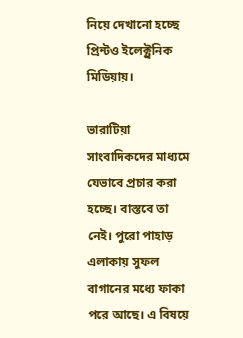নিয়ে দেখানো হচ্ছে প্রিন্টও ইলেক্ট্রনিক মিডিয়ায়।

ভারাটিয়া সাংবাদিকদের মাধ্যমে যেভাবে প্রচার করা হচ্ছে। বাস্তবে তা নেই। পুরো পাহাড় এলাকায় সুফল বাগানের মধ্যে ফাকা পরে আছে। এ বিষয়ে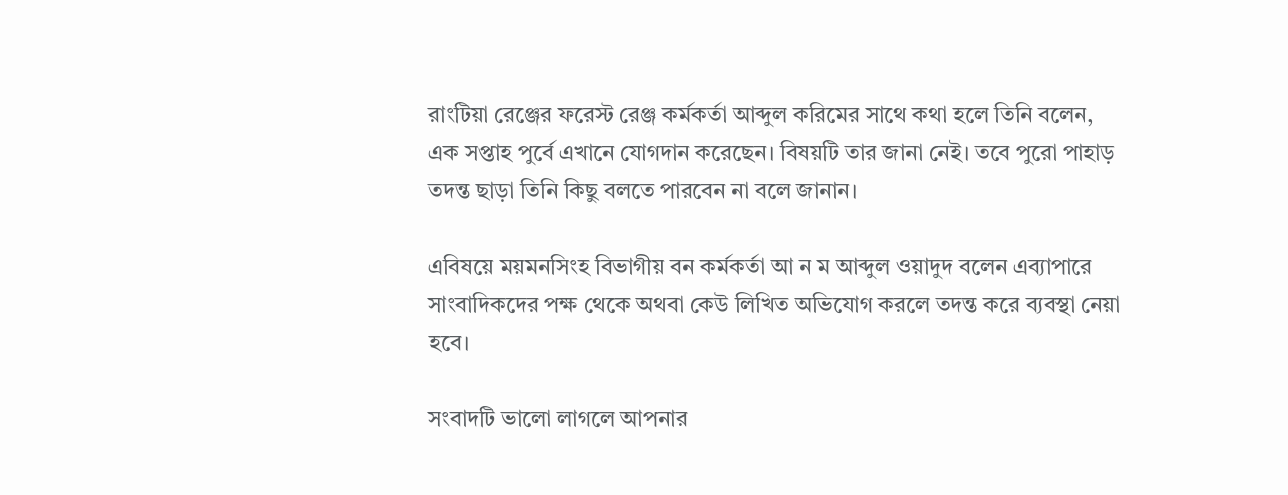রাংটিয়া রেঞ্জের ফরেস্ট রেঞ্জ কর্মকর্তা আব্দুল করিমের সাথে কথা হলে তিনি বলেন, এক সপ্তাহ পুর্বে এখানে যোগদান করেছেন। বিষয়টি তার জানা নেই। তবে পুরো পাহাড় তদন্ত ছাড়া তিনি কিছু বলতে পারবেন না বলে জানান।

এবিষয়ে ময়মনসিংহ বিভাগীয় বন কর্মকর্তা আ ন ম আব্দুল ওয়াদুদ বলেন এব্যাপারে সাংবাদিকদের পক্ষ থেকে অথবা কেউ লিখিত অভিযোগ করলে তদন্ত করে ব্যবস্থা নেয়া হবে।

সংবাদটি ভালো লাগলে আপনার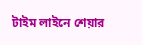টাইম লাইনে শেয়ার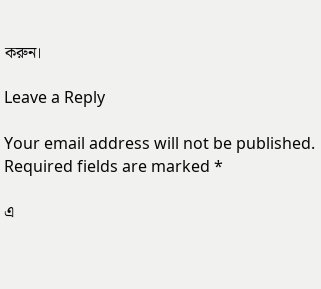করুন।

Leave a Reply

Your email address will not be published. Required fields are marked *

এ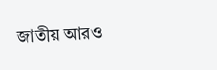জাতীয় আরও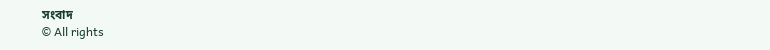সংবাদ
© All rights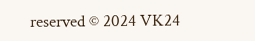reserved © 2024 VK24